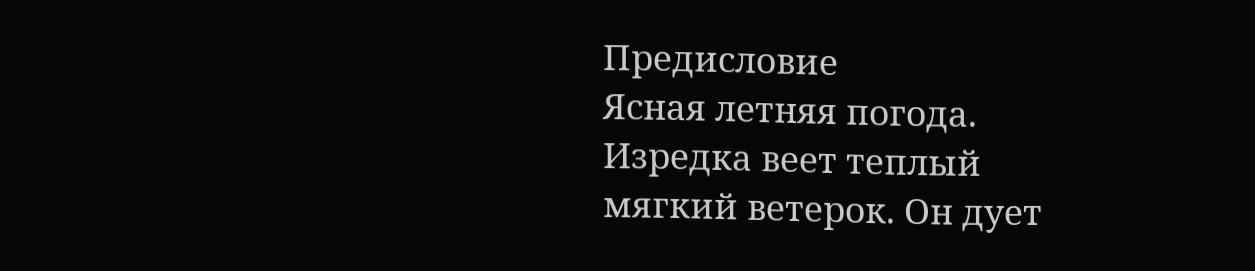Предисловие
Ясная летняя погода. Изредка веет теплый мягкий ветерок. Он дует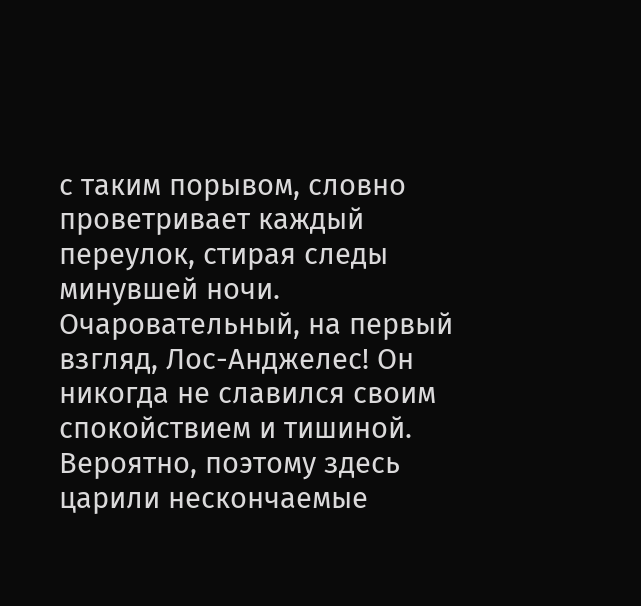с таким порывом, словно проветривает каждый переулок, стирая следы минувшей ночи.
Очаровательный, на первый взгляд, Лос-Анджелес! Он никогда не славился своим спокойствием и тишиной. Вероятно, поэтому здесь царили нескончаемые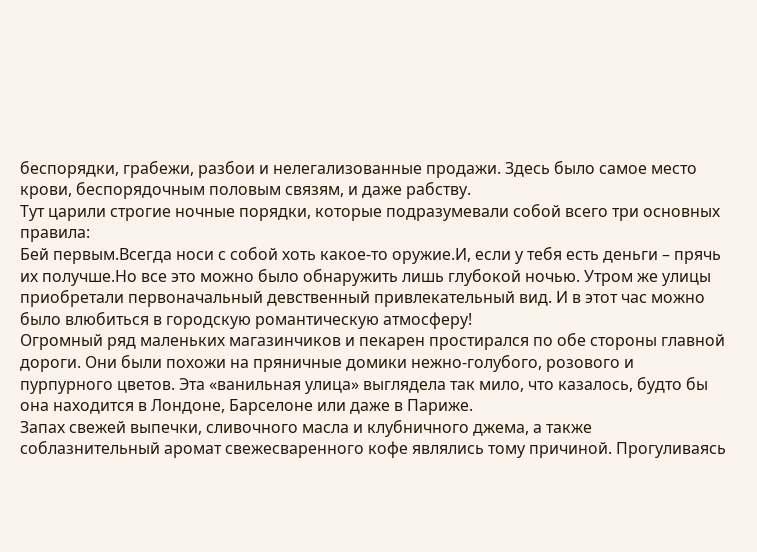беспорядки, грабежи, разбои и нелегализованные продажи. Здесь было самое место крови, беспорядочным половым связям, и даже рабству.
Тут царили строгие ночные порядки, которые подразумевали собой всего три основных правила:
Бей первым.Всегда носи с собой хоть какое-то оружие.И, если у тебя есть деньги – прячь их получше.Но все это можно было обнаружить лишь глубокой ночью. Утром же улицы приобретали первоначальный девственный привлекательный вид. И в этот час можно было влюбиться в городскую романтическую атмосферу!
Огромный ряд маленьких магазинчиков и пекарен простирался по обе стороны главной дороги. Они были похожи на пряничные домики нежно-голубого, розового и пурпурного цветов. Эта «ванильная улица» выглядела так мило, что казалось, будто бы она находится в Лондоне, Барселоне или даже в Париже.
Запах свежей выпечки, сливочного масла и клубничного джема, а также соблазнительный аромат свежесваренного кофе являлись тому причиной. Прогуливаясь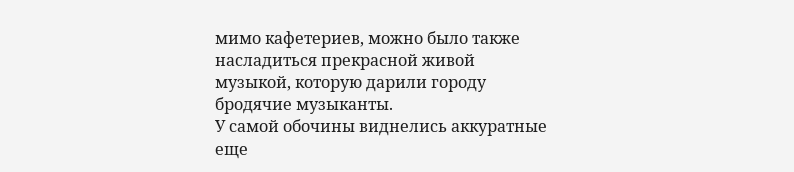мимо кафетериев, можно было также насладиться прекрасной живой музыкой, которую дарили городу бродячие музыканты.
У самой обочины виднелись аккуратные еще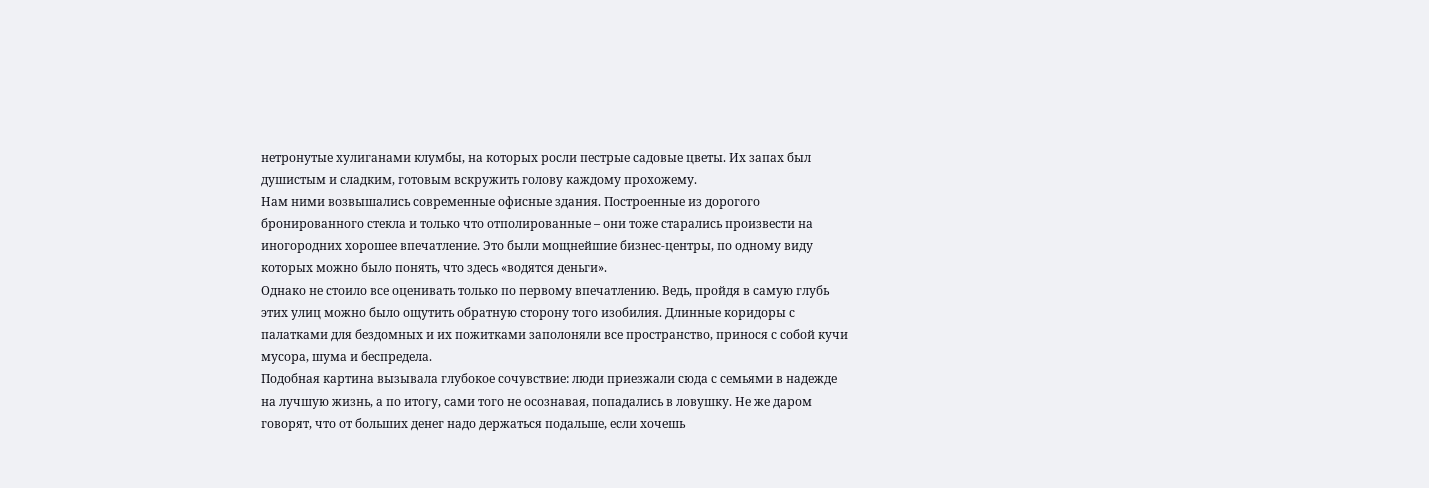нетронутые хулиганами клумбы, на которых росли пестрые садовые цветы. Их запах был душистым и сладким, готовым вскружить голову каждому прохожему.
Нам ними возвышались современные офисные здания. Построенные из дорогого бронированного стекла и только что отполированные – они тоже старались произвести на иногородних хорошее впечатление. Это были мощнейшие бизнес-центры, по одному виду которых можно было понять, что здесь «водятся деньги».
Однако не стоило все оценивать только по первому впечатлению. Ведь, пройдя в самую глубь этих улиц можно было ощутить обратную сторону того изобилия. Длинные коридоры с палатками для бездомных и их пожитками заполоняли все пространство, принося с собой кучи мусора, шума и беспредела.
Подобная картина вызывала глубокое сочувствие: люди приезжали сюда с семьями в надежде на лучшую жизнь, а по итогу, сами того не осознавая, попадались в ловушку. Не же даром говорят, что от больших денег надо держаться подальше, если хочешь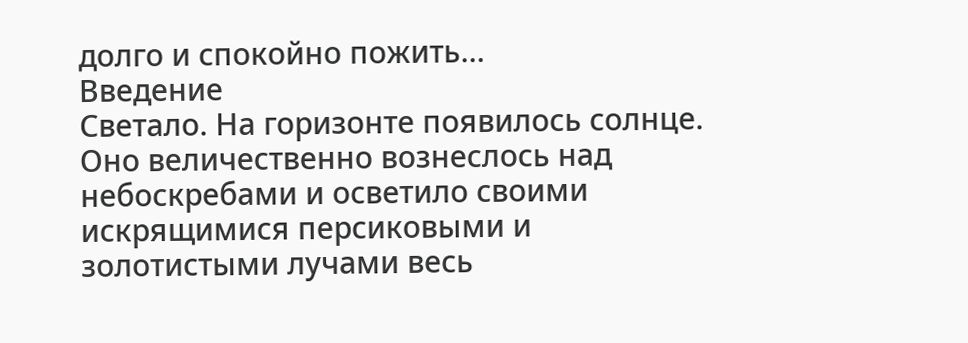долго и спокойно пожить…
Введение
Светало. На горизонте появилось солнце. Оно величественно вознеслось над небоскребами и осветило своими искрящимися персиковыми и золотистыми лучами весь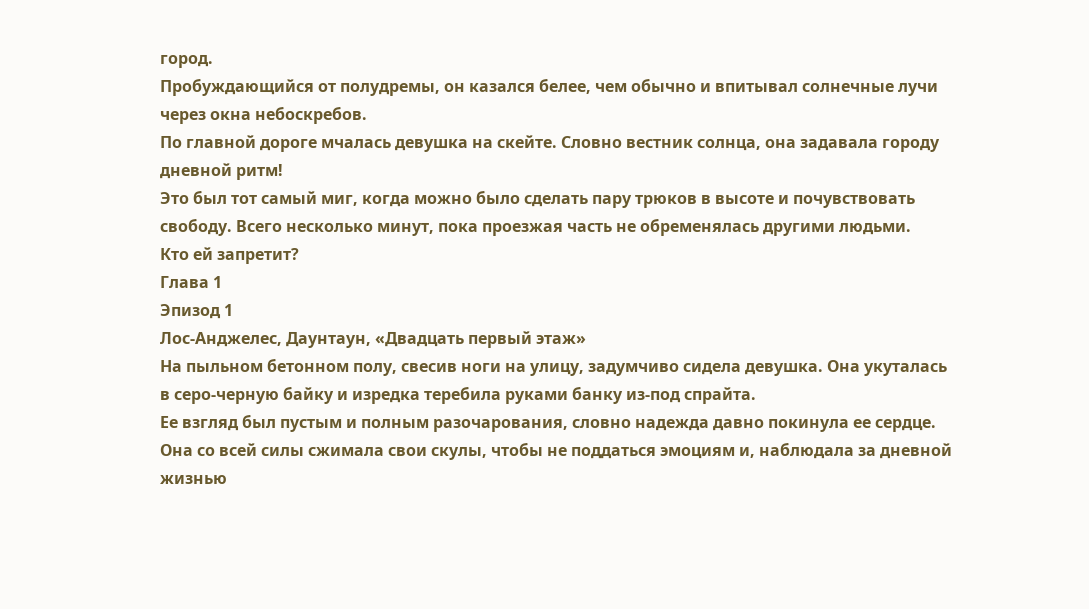город.
Пробуждающийся от полудремы, он казался белее, чем обычно и впитывал солнечные лучи через окна небоскребов.
По главной дороге мчалась девушка на скейте. Словно вестник солнца, она задавала городу дневной ритм!
Это был тот самый миг, когда можно было сделать пару трюков в высоте и почувствовать свободу. Всего несколько минут, пока проезжая часть не обременялась другими людьми.
Кто ей запретит?
Глава 1
Эпизод 1
Лос-Анджелес, Даунтаун, «Двадцать первый этаж»
На пыльном бетонном полу, свесив ноги на улицу, задумчиво сидела девушка. Она укуталась в серо-черную байку и изредка теребила руками банку из-под спрайта.
Ее взгляд был пустым и полным разочарования, словно надежда давно покинула ее сердце. Она со всей силы сжимала свои скулы, чтобы не поддаться эмоциям и, наблюдала за дневной жизнью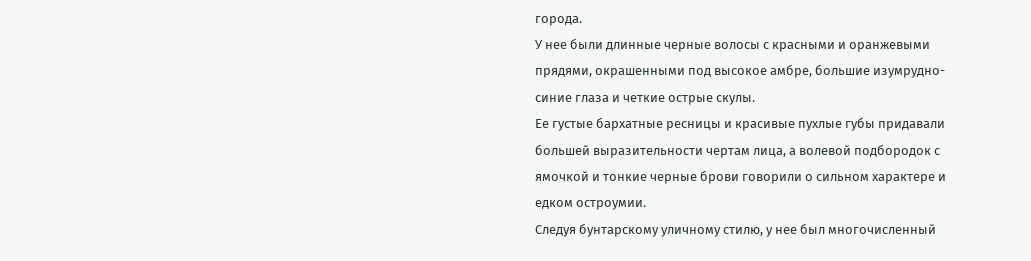города.
У нее были длинные черные волосы с красными и оранжевыми прядями, окрашенными под высокое амбре, большие изумрудно-синие глаза и четкие острые скулы.
Ее густые бархатные ресницы и красивые пухлые губы придавали большей выразительности чертам лица, а волевой подбородок с ямочкой и тонкие черные брови говорили о сильном характере и едком остроумии.
Следуя бунтарскому уличному стилю, у нее был многочисленный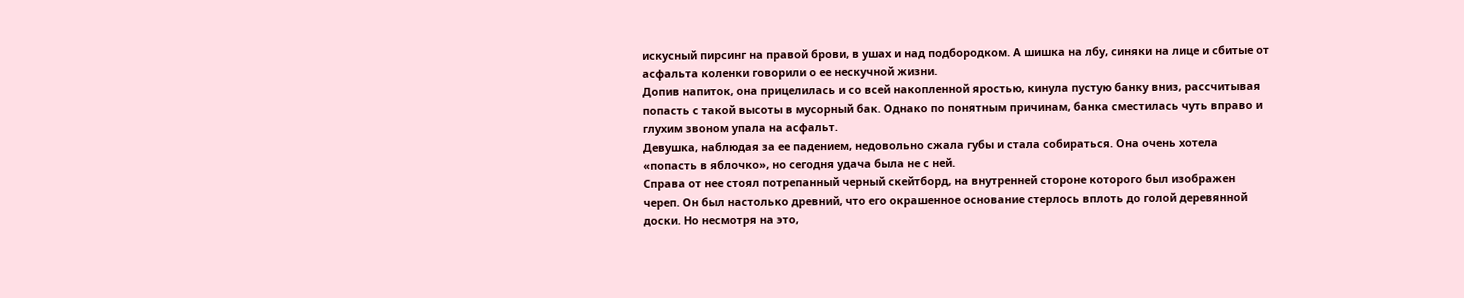искусный пирсинг на правой брови, в ушах и над подбородком. А шишка на лбу, синяки на лице и сбитые от асфальта коленки говорили о ее нескучной жизни.
Допив напиток, она прицелилась и со всей накопленной яростью, кинула пустую банку вниз, рассчитывая попасть с такой высоты в мусорный бак. Однако по понятным причинам, банка сместилась чуть вправо и глухим звоном упала на асфальт.
Девушка, наблюдая за ее падением, недовольно сжала губы и стала собираться. Она очень хотела «попасть в яблочко», но сегодня удача была не с ней.
Справа от нее стоял потрепанный черный скейтборд, на внутренней стороне которого был изображен череп. Он был настолько древний, что его окрашенное основание стерлось вплоть до голой деревянной доски. Но несмотря на это,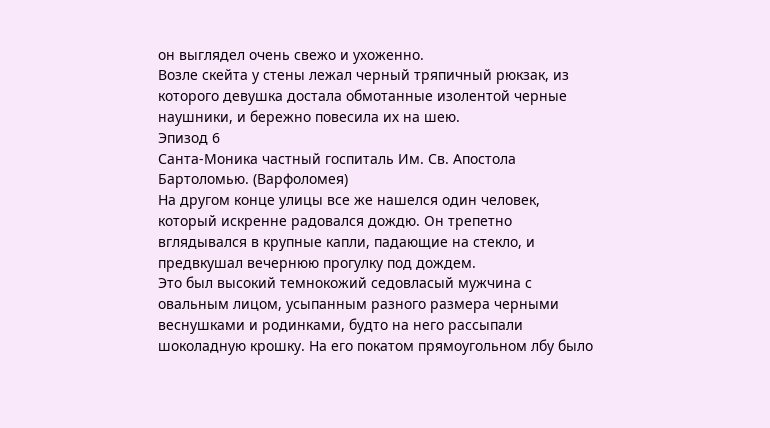он выглядел очень свежо и ухоженно.
Возле скейта у стены лежал черный тряпичный рюкзак, из которого девушка достала обмотанные изолентой черные наушники, и бережно повесила их на шею.
Эпизод 6
Санта-Моника частный госпиталь Им. Св. Апостола Бартоломью. (Варфоломея)
На другом конце улицы все же нашелся один человек, который искренне радовался дождю. Он трепетно вглядывался в крупные капли, падающие на стекло, и предвкушал вечернюю прогулку под дождем.
Это был высокий темнокожий седовласый мужчина с овальным лицом, усыпанным разного размера черными веснушками и родинками, будто на него рассыпали шоколадную крошку. На его покатом прямоугольном лбу было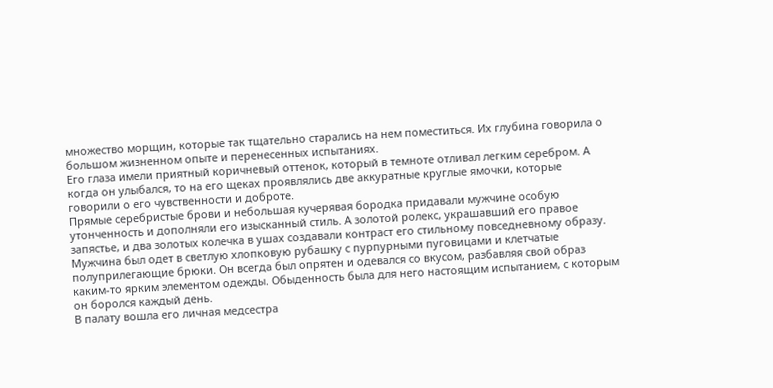множество морщин, которые так тщательно старались на нем поместиться. Их глубина говорила о большом жизненном опыте и перенесенных испытаниях.
Его глаза имели приятный коричневый оттенок, который в темноте отливал легким серебром. А когда он улыбался, то на его щеках проявлялись две аккуратные круглые ямочки, которые говорили о его чувственности и доброте.
Прямые серебристые брови и небольшая кучерявая бородка придавали мужчине особую утонченность и дополняли его изысканный стиль. А золотой ролекс, украшавший его правое запястье, и два золотых колечка в ушах создавали контраст его стильному повседневному образу.
Мужчина был одет в светлую хлопковую рубашку с пурпурными пуговицами и клетчатые полуприлегающие брюки. Он всегда был опрятен и одевался со вкусом, разбавляя свой образ каким-то ярким элементом одежды. Обыденность была для него настоящим испытанием, с которым он боролся каждый день.
В палату вошла его личная медсестра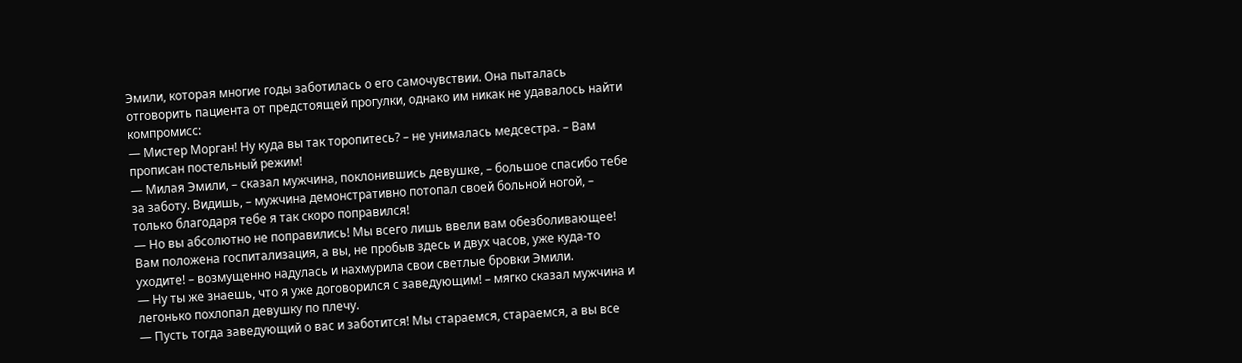Эмили, которая многие годы заботилась о его самочувствии. Она пыталась отговорить пациента от предстоящей прогулки, однако им никак не удавалось найти компромисс:
— Мистер Морган! Ну куда вы так торопитесь? – не унималась медсестра. – Вам прописан постельный режим!
— Милая Эмили, – сказал мужчина, поклонившись девушке, – большое спасибо тебе за заботу. Видишь, – мужчина демонстративно потопал своей больной ногой, – только благодаря тебе я так скоро поправился!
— Но вы абсолютно не поправились! Мы всего лишь ввели вам обезболивающее! Вам положена госпитализация, а вы, не пробыв здесь и двух часов, уже куда-то уходите! – возмущенно надулась и нахмурила свои светлые бровки Эмили.
— Ну ты же знаешь, что я уже договорился с заведующим! – мягко сказал мужчина и легонько похлопал девушку по плечу.
— Пусть тогда заведующий о вас и заботится! Мы стараемся, стараемся, а вы все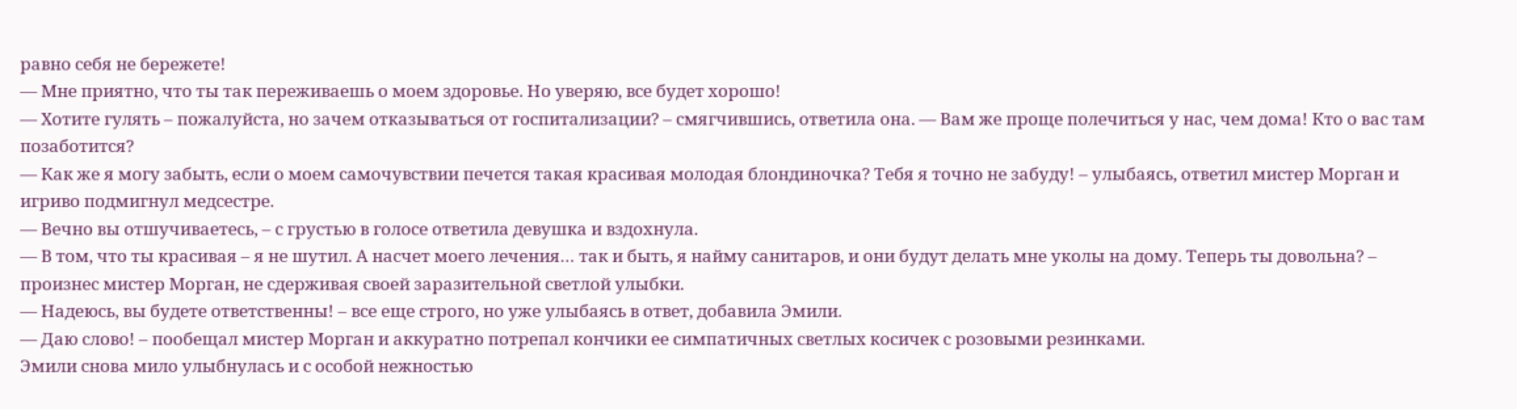равно себя не бережете!
— Мне приятно, что ты так переживаешь о моем здоровье. Но уверяю, все будет хорошо!
— Хотите гулять – пожалуйста, но зачем отказываться от госпитализации? – смягчившись, ответила она. — Вам же проще полечиться у нас, чем дома! Кто о вас там позаботится?
— Как же я могу забыть, если о моем самочувствии печется такая красивая молодая блондиночка? Тебя я точно не забуду! – улыбаясь, ответил мистер Морган и игриво подмигнул медсестре.
— Вечно вы отшучиваетесь, – с грустью в голосе ответила девушка и вздохнула.
— В том, что ты красивая – я не шутил. А насчет моего лечения… так и быть, я найму санитаров, и они будут делать мне уколы на дому. Теперь ты довольна? – произнес мистер Морган, не сдерживая своей заразительной светлой улыбки.
— Надеюсь, вы будете ответственны! – все еще строго, но уже улыбаясь в ответ, добавила Эмили.
— Даю слово! – пообещал мистер Морган и аккуратно потрепал кончики ее симпатичных светлых косичек с розовыми резинками.
Эмили снова мило улыбнулась и с особой нежностью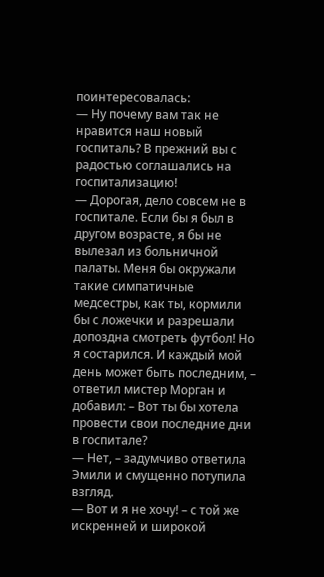поинтересовалась:
— Ну почему вам так не нравится наш новый госпиталь? В прежний вы с радостью соглашались на госпитализацию!
— Дорогая, дело совсем не в госпитале. Если бы я был в другом возрасте, я бы не вылезал из больничной палаты. Меня бы окружали такие симпатичные медсестры, как ты, кормили бы с ложечки и разрешали допоздна смотреть футбол! Но я состарился. И каждый мой день может быть последним, – ответил мистер Морган и добавил: – Вот ты бы хотела провести свои последние дни в госпитале?
— Нет, – задумчиво ответила Эмили и смущенно потупила взгляд.
— Вот и я не хочу! – с той же искренней и широкой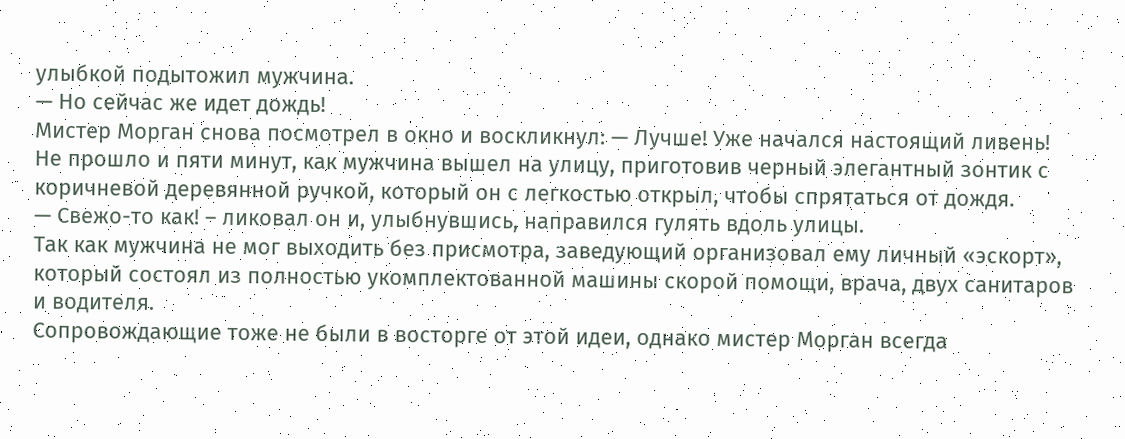улыбкой подытожил мужчина.
— Но сейчас же идет дождь!
Мистер Морган снова посмотрел в окно и воскликнул: — Лучше! Уже начался настоящий ливень!
Не прошло и пяти минут, как мужчина вышел на улицу, приготовив черный элегантный зонтик с коричневой деревянной ручкой, который он с легкостью открыл, чтобы спрятаться от дождя.
— Свежо-то как! – ликовал он и, улыбнувшись, направился гулять вдоль улицы.
Так как мужчина не мог выходить без присмотра, заведующий организовал ему личный «эскорт», который состоял из полностью укомплектованной машины скорой помощи, врача, двух санитаров и водителя.
Сопровождающие тоже не были в восторге от этой идеи, однако мистер Морган всегда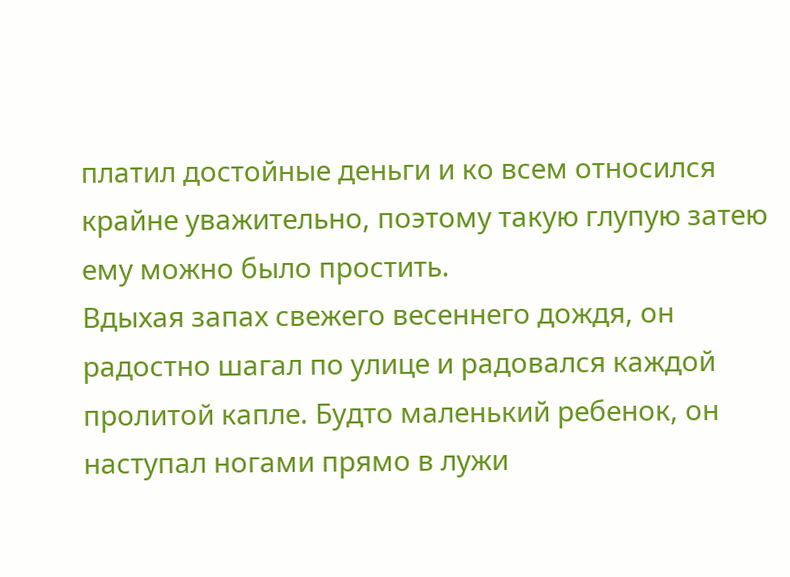платил достойные деньги и ко всем относился крайне уважительно, поэтому такую глупую затею ему можно было простить.
Вдыхая запах свежего весеннего дождя, он радостно шагал по улице и радовался каждой пролитой капле. Будто маленький ребенок, он наступал ногами прямо в лужи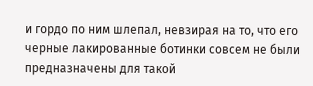и гордо по ним шлепал, невзирая на то, что его черные лакированные ботинки совсем не были предназначены для такой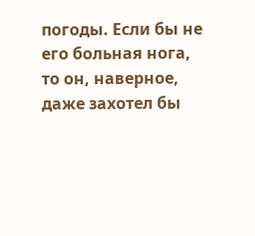погоды. Если бы не его больная нога, то он, наверное, даже захотел бы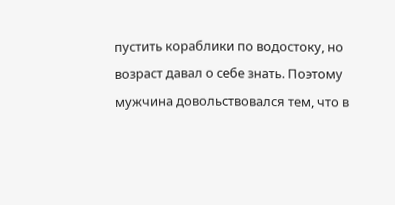пустить кораблики по водостоку, но возраст давал о себе знать. Поэтому мужчина довольствовался тем, что в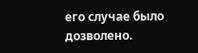его случае было дозволено.